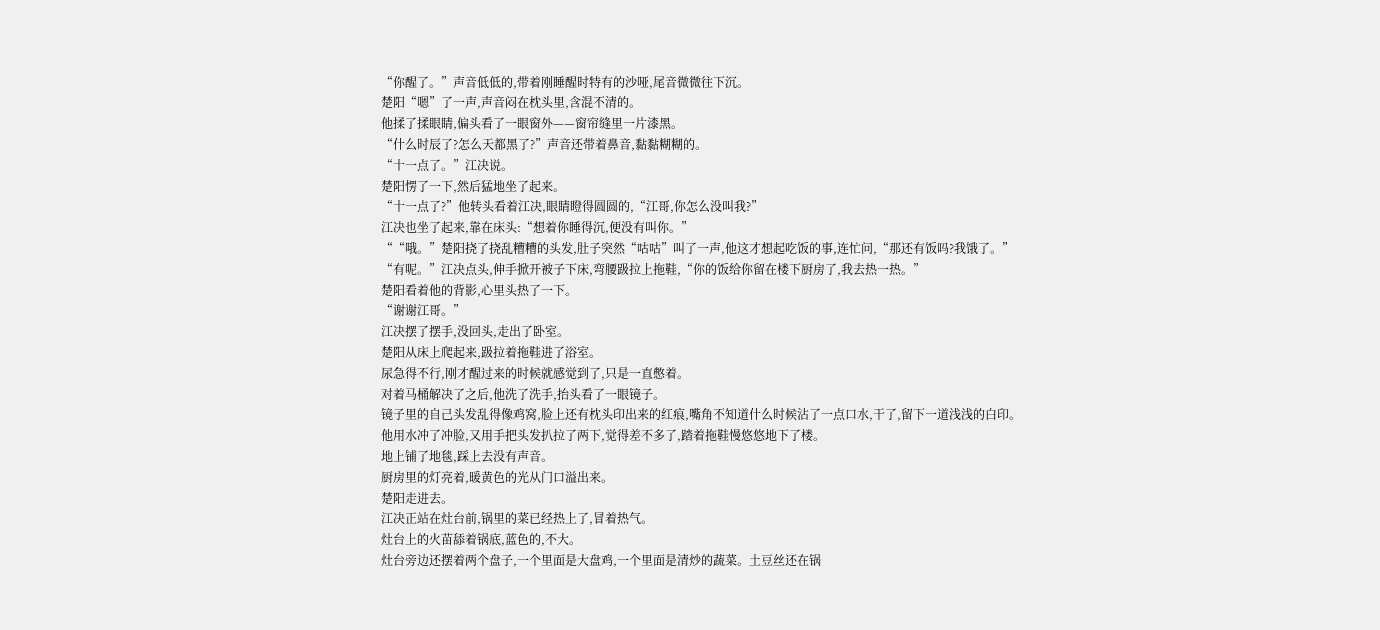“你醒了。”声音低低的,带着刚睡醒时特有的沙哑,尾音微微往下沉。
楚阳“嗯”了一声,声音闷在枕头里,含混不清的。
他揉了揉眼睛,偏头看了一眼窗外——窗帘缝里一片漆黑。
“什么时辰了?怎么天都黑了?”声音还带着鼻音,黏黏糊糊的。
“十一点了。”江决说。
楚阳愣了一下,然后猛地坐了起来。
“十一点了?”他转头看着江决,眼睛瞪得圆圆的,“江哥,你怎么没叫我?”
江决也坐了起来,靠在床头:“想着你睡得沉,便没有叫你。”
““哦。”楚阳挠了挠乱糟糟的头发,肚子突然“咕咕”叫了一声,他这才想起吃饭的事,连忙问,“那还有饭吗?我饿了。”
“有呢。”江决点头,伸手掀开被子下床,弯腰趿拉上拖鞋,“你的饭给你留在楼下厨房了,我去热一热。”
楚阳看着他的背影,心里头热了一下。
“谢谢江哥。”
江决摆了摆手,没回头,走出了卧室。
楚阳从床上爬起来,趿拉着拖鞋进了浴室。
尿急得不行,刚才醒过来的时候就感觉到了,只是一直憋着。
对着马桶解决了之后,他洗了洗手,抬头看了一眼镜子。
镜子里的自己头发乱得像鸡窝,脸上还有枕头印出来的红痕,嘴角不知道什么时候沾了一点口水,干了,留下一道浅浅的白印。
他用水冲了冲脸,又用手把头发扒拉了两下,觉得差不多了,踏着拖鞋慢悠悠地下了楼。
地上铺了地毯,踩上去没有声音。
厨房里的灯亮着,暖黄色的光从门口溢出来。
楚阳走进去。
江决正站在灶台前,锅里的菜已经热上了,冒着热气。
灶台上的火苗舔着锅底,蓝色的,不大。
灶台旁边还摆着两个盘子,一个里面是大盘鸡,一个里面是清炒的蔬菜。土豆丝还在锅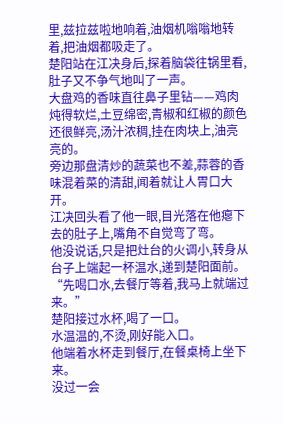里,兹拉兹啦地响着,油烟机嗡嗡地转着,把油烟都吸走了。
楚阳站在江决身后,探着脑袋往锅里看,肚子又不争气地叫了一声。
大盘鸡的香味直往鼻子里钻——鸡肉炖得软烂,土豆绵密,青椒和红椒的颜色还很鲜亮,汤汁浓稠,挂在肉块上,油亮亮的。
旁边那盘清炒的蔬菜也不差,蒜蓉的香味混着菜的清甜,闻着就让人胃口大开。
江决回头看了他一眼,目光落在他瘪下去的肚子上,嘴角不自觉弯了弯。
他没说话,只是把灶台的火调小,转身从台子上端起一杯温水,递到楚阳面前。
“先喝口水,去餐厅等着,我马上就端过来。”
楚阳接过水杯,喝了一口。
水温温的,不烫,刚好能入口。
他端着水杯走到餐厅,在餐桌椅上坐下来。
没过一会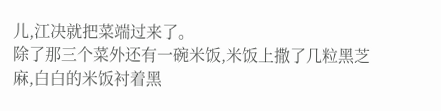儿,江决就把菜端过来了。
除了那三个菜外还有一碗米饭,米饭上撒了几粒黑芝麻,白白的米饭衬着黑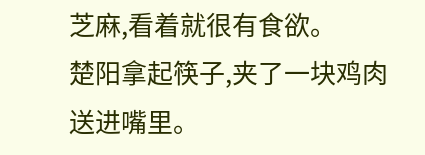芝麻,看着就很有食欲。
楚阳拿起筷子,夹了一块鸡肉送进嘴里。